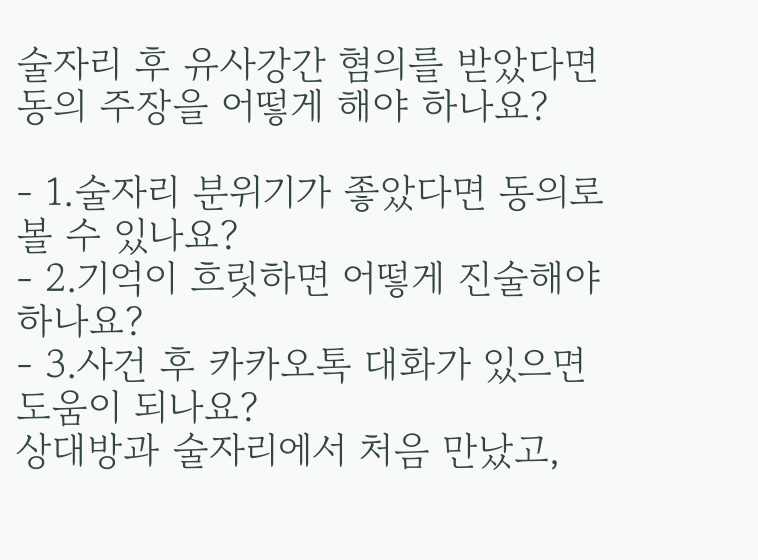술자리 후 유사강간 혐의를 받았다면 동의 주장을 어떻게 해야 하나요?

- 1.술자리 분위기가 좋았다면 동의로 볼 수 있나요?
- 2.기억이 흐릿하면 어떻게 진술해야 하나요?
- 3.사건 후 카카오톡 대화가 있으면 도움이 되나요?
상대방과 술자리에서 처음 만났고,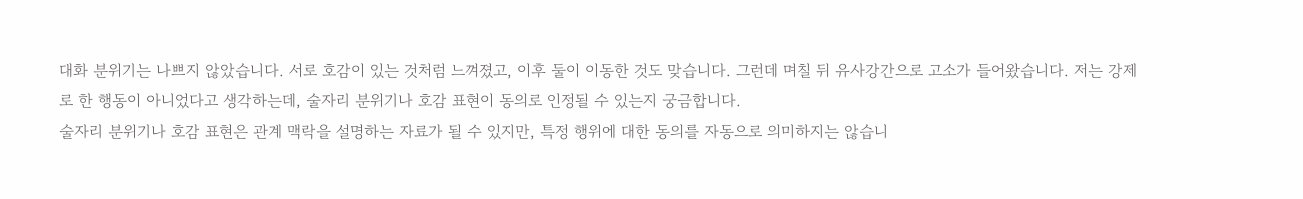대화 분위기는 나쁘지 않았습니다. 서로 호감이 있는 것처럼 느껴졌고, 이후 둘이 이동한 것도 맞습니다. 그런데 며칠 뒤 유사강간으로 고소가 들어왔습니다. 저는 강제로 한 행동이 아니었다고 생각하는데, 술자리 분위기나 호감 표현이 동의로 인정될 수 있는지 궁금합니다.
술자리 분위기나 호감 표현은 관계 맥락을 설명하는 자료가 될 수 있지만, 특정 행위에 대한 동의를 자동으로 의미하지는 않습니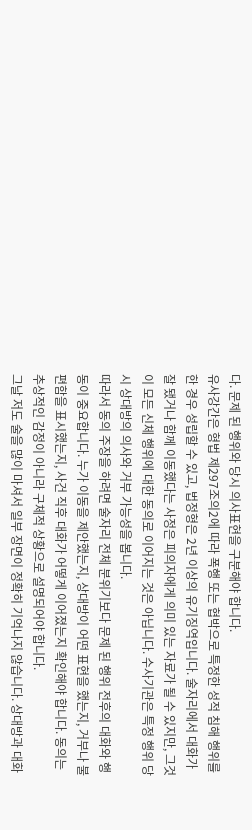다. 문제 된 행위와 당시 의사표현을 구분해야 합니다.
유사강간은 형법 제297조의2에 따라 폭행 또는 협박으로 특정한 성적 침해 행위를 한 경우 성립할 수 있고, 법정형은 2년 이상의 유기징역입니다. 술자리에서 대화가 잘 됐거나 함께 이동했다는 사정은 피의자에게 의미 있는 자료가 될 수 있지만, 그것이 모든 신체 행위에 대한 동의로 이어지는 것은 아닙니다. 수사기관은 특정 행위 당시 상대방의 의사와 거부 가능성을 봅니다.
따라서 동의 주장을 하려면 술자리 전체 분위기보다 문제 된 행위 전후의 대화와 행동이 중요합니다. 누가 이동을 제안했는지, 상대방이 어떤 표현을 했는지, 거부나 불편함을 표시했는지, 사건 직후 대화가 어떻게 이어졌는지 확인해야 합니다. 동의는 추상적인 감정이 아니라 구체적 상황으로 설명되어야 합니다.
그날 저도 술을 많이 마셔서 일부 장면이 정확히 기억나지 않습니다. 상대방과 대화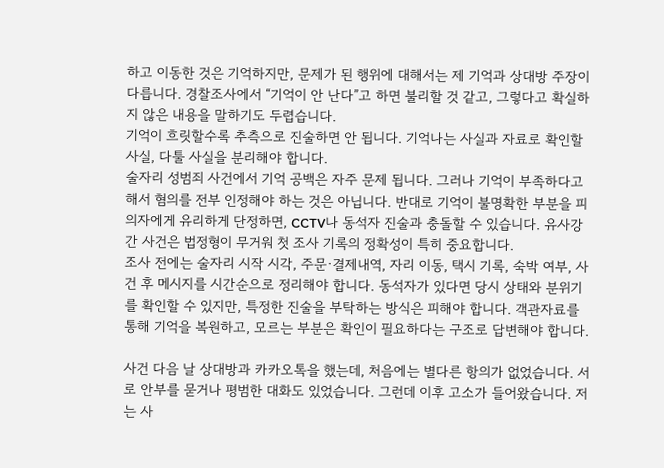하고 이동한 것은 기억하지만, 문제가 된 행위에 대해서는 제 기억과 상대방 주장이 다릅니다. 경찰조사에서 “기억이 안 난다”고 하면 불리할 것 같고, 그렇다고 확실하지 않은 내용을 말하기도 두렵습니다.
기억이 흐릿할수록 추측으로 진술하면 안 됩니다. 기억나는 사실과 자료로 확인할 사실, 다툴 사실을 분리해야 합니다.
술자리 성범죄 사건에서 기억 공백은 자주 문제 됩니다. 그러나 기억이 부족하다고 해서 혐의를 전부 인정해야 하는 것은 아닙니다. 반대로 기억이 불명확한 부분을 피의자에게 유리하게 단정하면, CCTV나 동석자 진술과 충돌할 수 있습니다. 유사강간 사건은 법정형이 무거워 첫 조사 기록의 정확성이 특히 중요합니다.
조사 전에는 술자리 시작 시각, 주문·결제내역, 자리 이동, 택시 기록, 숙박 여부, 사건 후 메시지를 시간순으로 정리해야 합니다. 동석자가 있다면 당시 상태와 분위기를 확인할 수 있지만, 특정한 진술을 부탁하는 방식은 피해야 합니다. 객관자료를 통해 기억을 복원하고, 모르는 부분은 확인이 필요하다는 구조로 답변해야 합니다.

사건 다음 날 상대방과 카카오톡을 했는데, 처음에는 별다른 항의가 없었습니다. 서로 안부를 묻거나 평범한 대화도 있었습니다. 그런데 이후 고소가 들어왔습니다. 저는 사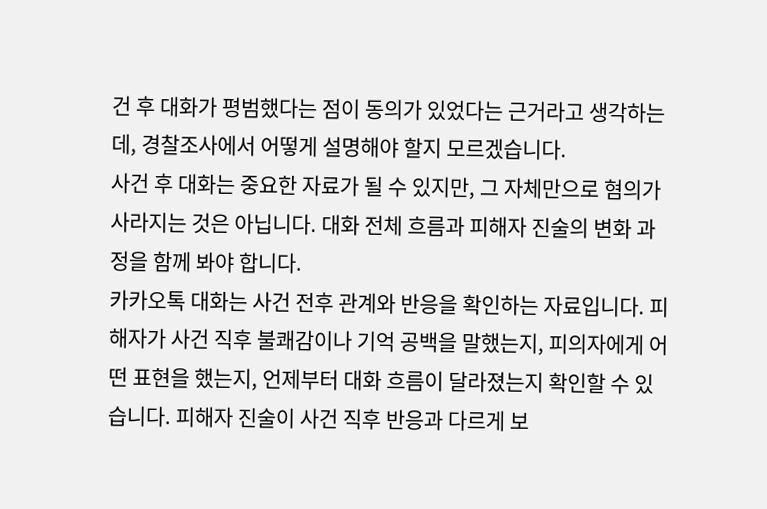건 후 대화가 평범했다는 점이 동의가 있었다는 근거라고 생각하는데, 경찰조사에서 어떻게 설명해야 할지 모르겠습니다.
사건 후 대화는 중요한 자료가 될 수 있지만, 그 자체만으로 혐의가 사라지는 것은 아닙니다. 대화 전체 흐름과 피해자 진술의 변화 과정을 함께 봐야 합니다.
카카오톡 대화는 사건 전후 관계와 반응을 확인하는 자료입니다. 피해자가 사건 직후 불쾌감이나 기억 공백을 말했는지, 피의자에게 어떤 표현을 했는지, 언제부터 대화 흐름이 달라졌는지 확인할 수 있습니다. 피해자 진술이 사건 직후 반응과 다르게 보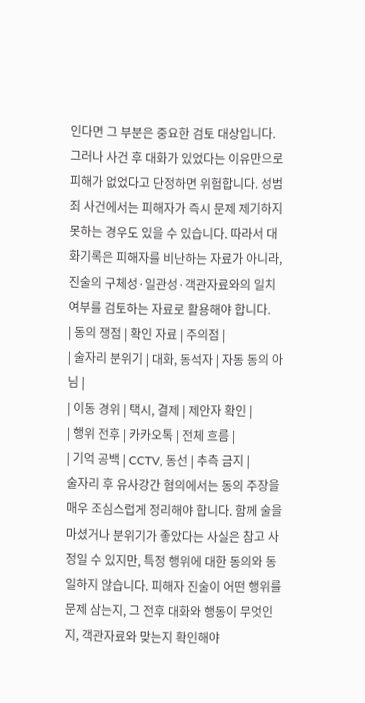인다면 그 부분은 중요한 검토 대상입니다.
그러나 사건 후 대화가 있었다는 이유만으로 피해가 없었다고 단정하면 위험합니다. 성범죄 사건에서는 피해자가 즉시 문제 제기하지 못하는 경우도 있을 수 있습니다. 따라서 대화기록은 피해자를 비난하는 자료가 아니라, 진술의 구체성·일관성·객관자료와의 일치 여부를 검토하는 자료로 활용해야 합니다.
| 동의 쟁점 | 확인 자료 | 주의점 |
| 술자리 분위기 | 대화, 동석자 | 자동 동의 아님 |
| 이동 경위 | 택시, 결제 | 제안자 확인 |
| 행위 전후 | 카카오톡 | 전체 흐름 |
| 기억 공백 | CCTV, 동선 | 추측 금지 |
술자리 후 유사강간 혐의에서는 동의 주장을 매우 조심스럽게 정리해야 합니다. 함께 술을 마셨거나 분위기가 좋았다는 사실은 참고 사정일 수 있지만, 특정 행위에 대한 동의와 동일하지 않습니다. 피해자 진술이 어떤 행위를 문제 삼는지, 그 전후 대화와 행동이 무엇인지, 객관자료와 맞는지 확인해야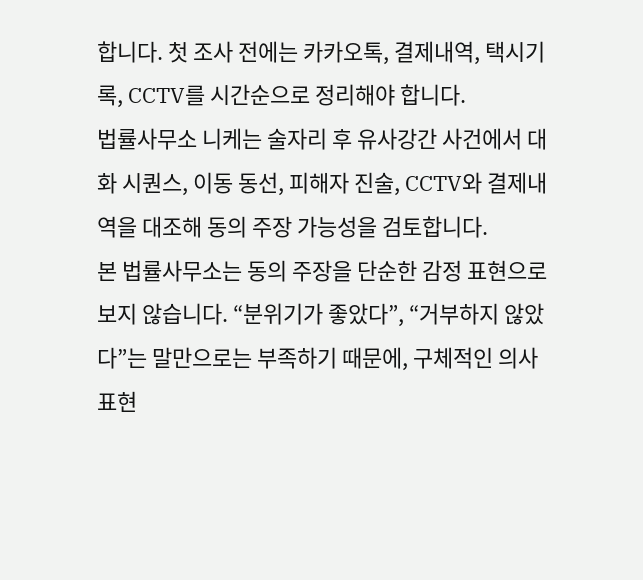합니다. 첫 조사 전에는 카카오톡, 결제내역, 택시기록, CCTV를 시간순으로 정리해야 합니다.
법률사무소 니케는 술자리 후 유사강간 사건에서 대화 시퀀스, 이동 동선, 피해자 진술, CCTV와 결제내역을 대조해 동의 주장 가능성을 검토합니다.
본 법률사무소는 동의 주장을 단순한 감정 표현으로 보지 않습니다. “분위기가 좋았다”, “거부하지 않았다”는 말만으로는 부족하기 때문에, 구체적인 의사표현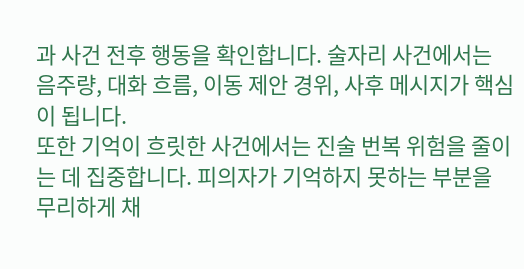과 사건 전후 행동을 확인합니다. 술자리 사건에서는 음주량, 대화 흐름, 이동 제안 경위, 사후 메시지가 핵심이 됩니다.
또한 기억이 흐릿한 사건에서는 진술 번복 위험을 줄이는 데 집중합니다. 피의자가 기억하지 못하는 부분을 무리하게 채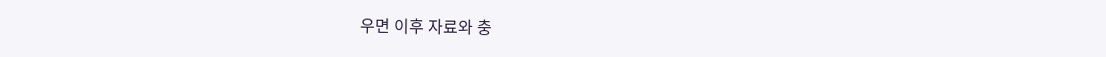우면 이후 자료와 충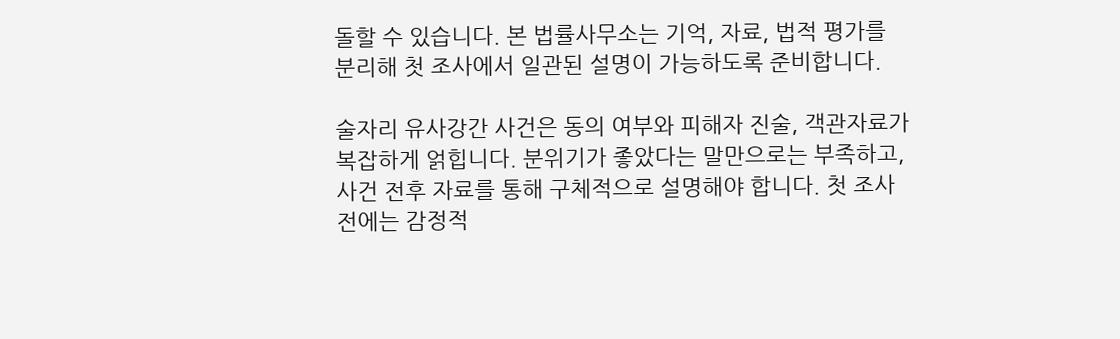돌할 수 있습니다. 본 법률사무소는 기억, 자료, 법적 평가를 분리해 첫 조사에서 일관된 설명이 가능하도록 준비합니다.

술자리 유사강간 사건은 동의 여부와 피해자 진술, 객관자료가 복잡하게 얽힙니다. 분위기가 좋았다는 말만으로는 부족하고, 사건 전후 자료를 통해 구체적으로 설명해야 합니다. 첫 조사 전에는 감정적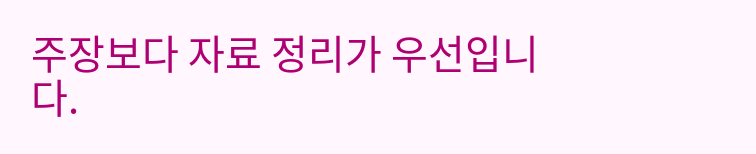주장보다 자료 정리가 우선입니다.